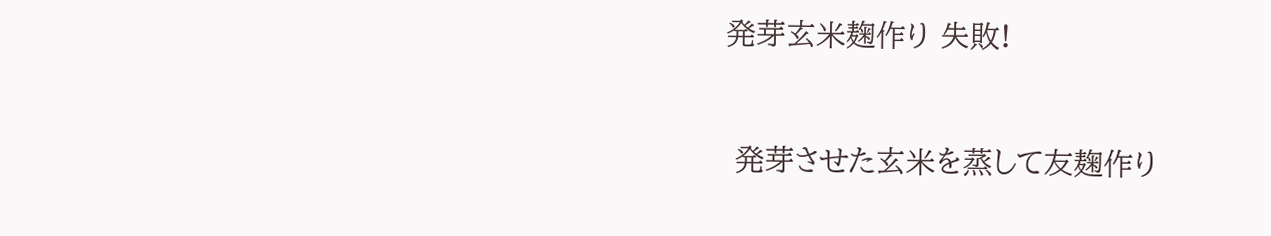発芽玄米麹作り 失敗!


 発芽させた玄米を蒸して友麹作り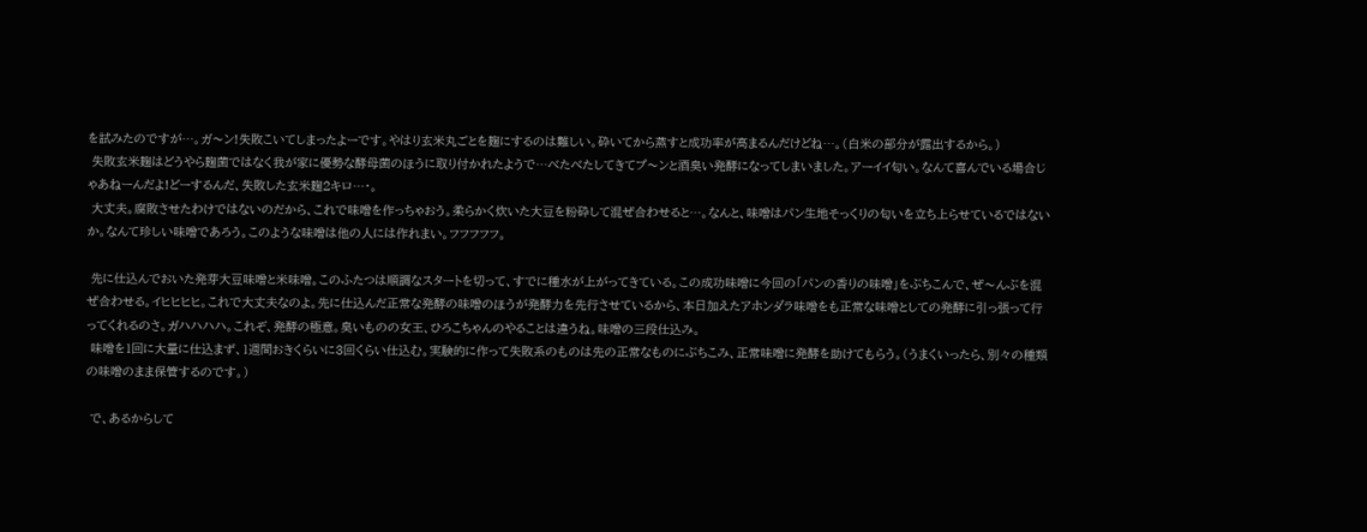を試みたのですが…。ガ〜ン!失敗こいてしまったよーです。やはり玄米丸ごとを麹にするのは難しい。砕いてから蒸すと成功率が高まるんだけどね…。(白米の部分が露出するから。)
 失敗玄米麹はどうやら麹菌ではなく我が家に優勢な酵母菌のほうに取り付かれたようで…べたべたしてきてプ〜ンと酒臭い発酵になってしまいました。アーイイ匂い。なんて喜んでいる場合じゃあねーんだよ!どーするんだ、失敗した玄米麹2キロ…・。
 大丈夫。腐敗させたわけではないのだから、これで味噌を作っちゃおう。柔らかく炊いた大豆を粉砕して混ぜ合わせると…。なんと、味噌はパン生地そっくりの匂いを立ち上らせているではないか。なんて珍しい味噌であろう。このような味噌は他の人には作れまい。フフフフフ。

 先に仕込んでおいた発芽大豆味噌と米味噌。このふたつは順調なスタートを切って、すでに種水が上がってきている。この成功味噌に今回の「パンの香りの味噌」をぶちこんで、ぜ〜んぶを混ぜ合わせる。イヒヒヒヒ。これで大丈夫なのよ。先に仕込んだ正常な発酵の味噌のほうが発酵力を先行させているから、本日加えたアホンダラ味噌をも正常な味噌としての発酵に引っ張って行ってくれるのさ。ガハハハハ。これぞ、発酵の極意。臭いものの女王、ひろこちゃんのやることは違うね。味噌の三段仕込み。
 味噌を1回に大量に仕込まず、1週間おきくらいに3回くらい仕込む。実験的に作って失敗系のものは先の正常なものにぶちこみ、正常味噌に発酵を助けてもらう。(うまくいったら、別々の種類の味噌のまま保管するのです。)

 で、あるからして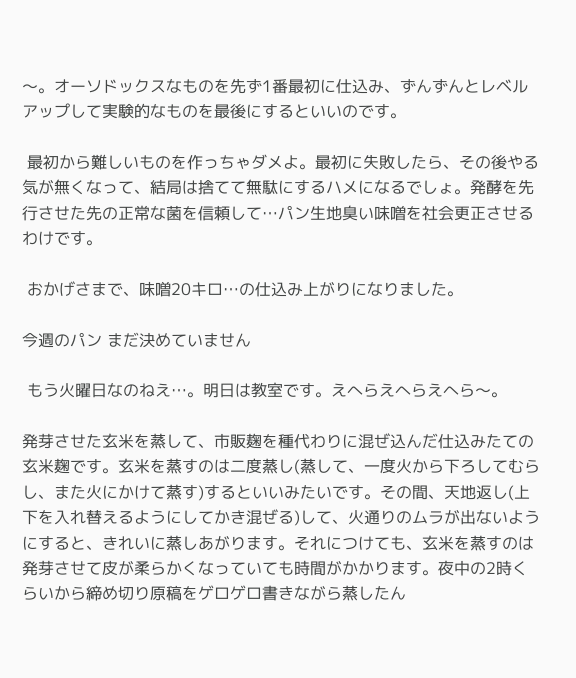〜。オーソドックスなものを先ず1番最初に仕込み、ずんずんとレベルアップして実験的なものを最後にするといいのです。

 最初から難しいものを作っちゃダメよ。最初に失敗したら、その後やる気が無くなって、結局は捨てて無駄にするハメになるでしょ。発酵を先行させた先の正常な菌を信頼して…パン生地臭い味噌を社会更正させるわけです。

 おかげさまで、味噌20キロ…の仕込み上がりになりました。

今週のパン まだ決めていません

 もう火曜日なのねえ…。明日は教室です。えへらえへらえへら〜。

発芽させた玄米を蒸して、市販麹を種代わりに混ぜ込んだ仕込みたての玄米麹です。玄米を蒸すのは二度蒸し(蒸して、一度火から下ろしてむらし、また火にかけて蒸す)するといいみたいです。その間、天地返し(上下を入れ替えるようにしてかき混ぜる)して、火通りのムラが出ないようにすると、きれいに蒸しあがります。それにつけても、玄米を蒸すのは発芽させて皮が柔らかくなっていても時間がかかります。夜中の2時くらいから締め切り原稿をゲロゲロ書きながら蒸したん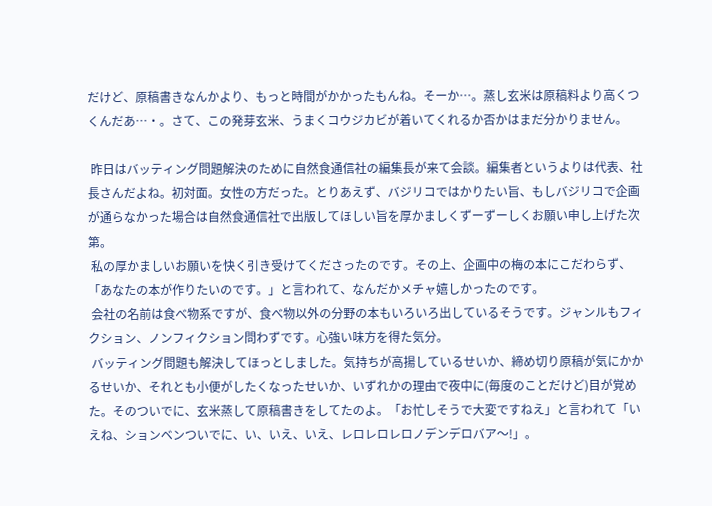だけど、原稿書きなんかより、もっと時間がかかったもんね。そーか…。蒸し玄米は原稿料より高くつくんだあ…・。さて、この発芽玄米、うまくコウジカビが着いてくれるか否かはまだ分かりません。

 昨日はバッティング問題解決のために自然食通信社の編集長が来て会談。編集者というよりは代表、社長さんだよね。初対面。女性の方だった。とりあえず、バジリコではかりたい旨、もしバジリコで企画が通らなかった場合は自然食通信社で出版してほしい旨を厚かましくずーずーしくお願い申し上げた次第。
 私の厚かましいお願いを快く引き受けてくださったのです。その上、企画中の梅の本にこだわらず、「あなたの本が作りたいのです。」と言われて、なんだかメチャ嬉しかったのです。
 会社の名前は食べ物系ですが、食べ物以外の分野の本もいろいろ出しているそうです。ジャンルもフィクション、ノンフィクション問わずです。心強い味方を得た気分。
 バッティング問題も解決してほっとしました。気持ちが高揚しているせいか、締め切り原稿が気にかかるせいか、それとも小便がしたくなったせいか、いずれかの理由で夜中に(毎度のことだけど)目が覚めた。そのついでに、玄米蒸して原稿書きをしてたのよ。「お忙しそうで大変ですねえ」と言われて「いえね、ションベンついでに、い、いえ、いえ、レロレロレロノデンデロバア〜!」。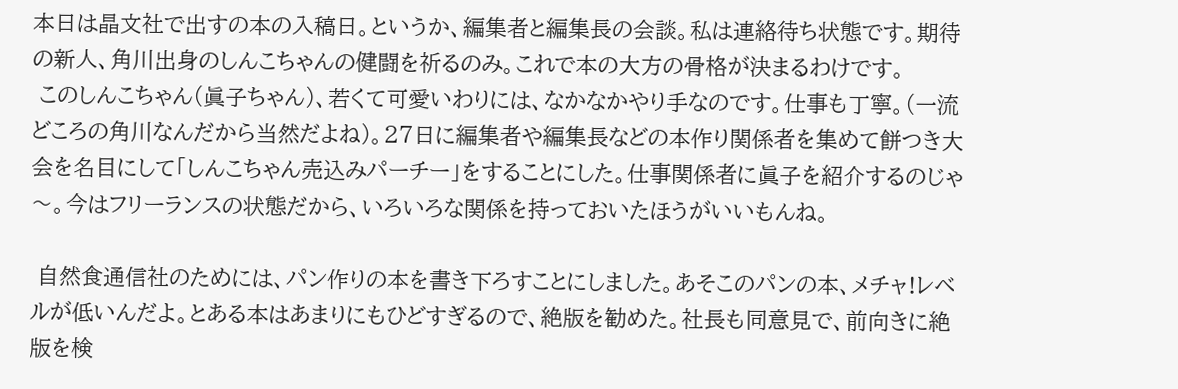本日は晶文社で出すの本の入稿日。というか、編集者と編集長の会談。私は連絡待ち状態です。期待の新人、角川出身のしんこちゃんの健闘を祈るのみ。これで本の大方の骨格が決まるわけです。
 このしんこちゃん(眞子ちゃん)、若くて可愛いわりには、なかなかやり手なのです。仕事も丁寧。(一流どころの角川なんだから当然だよね)。27日に編集者や編集長などの本作り関係者を集めて餅つき大会を名目にして「しんこちゃん売込みパーチー」をすることにした。仕事関係者に眞子を紹介するのじゃ〜。今はフリーランスの状態だから、いろいろな関係を持っておいたほうがいいもんね。

 自然食通信社のためには、パン作りの本を書き下ろすことにしました。あそこのパンの本、メチャ!レベルが低いんだよ。とある本はあまりにもひどすぎるので、絶版を勧めた。社長も同意見で、前向きに絶版を検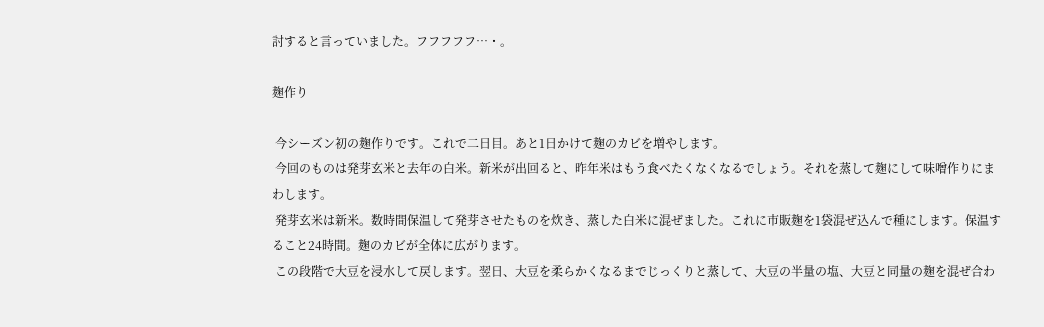討すると言っていました。フフフフフ…・。

麹作り

 今シーズン初の麹作りです。これで二日目。あと1日かけて麹のカビを増やします。
 今回のものは発芽玄米と去年の白米。新米が出回ると、昨年米はもう食べたくなくなるでしょう。それを蒸して麹にして味噌作りにまわします。
 発芽玄米は新米。数時間保温して発芽させたものを炊き、蒸した白米に混ぜました。これに市販麹を1袋混ぜ込んで種にします。保温すること24時間。麹のカビが全体に広がります。
 この段階で大豆を浸水して戻します。翌日、大豆を柔らかくなるまでじっくりと蒸して、大豆の半量の塩、大豆と同量の麹を混ぜ合わ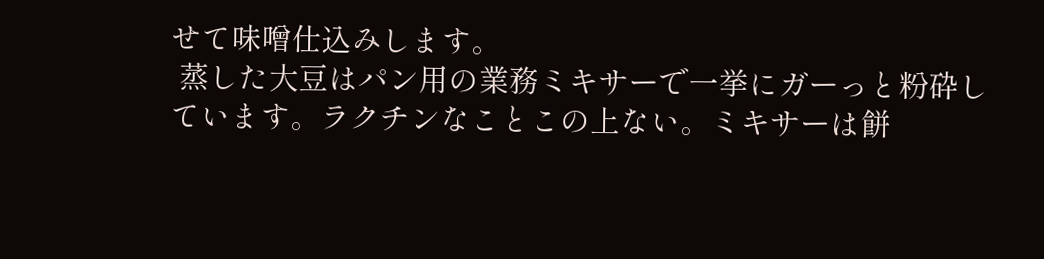せて味噌仕込みします。
 蒸した大豆はパン用の業務ミキサーで一挙にガーっと粉砕しています。ラクチンなことこの上ない。ミキサーは餅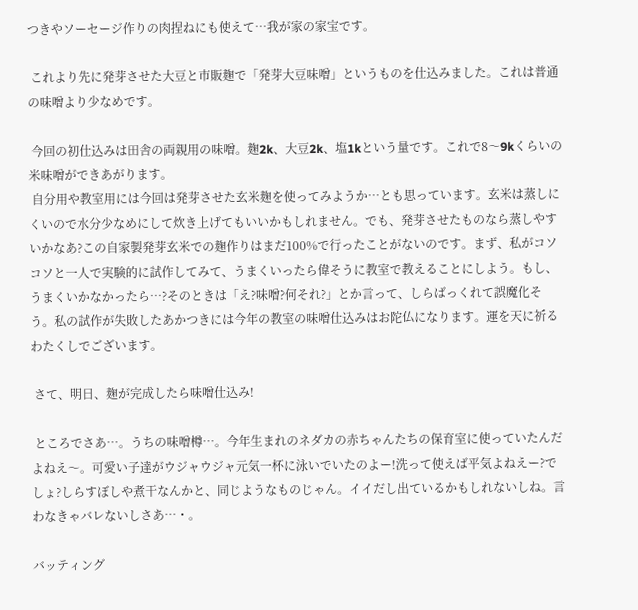つきやソーセージ作りの肉捏ねにも使えて…我が家の家宝です。

 これより先に発芽させた大豆と市販麹で「発芽大豆味噌」というものを仕込みました。これは普通の味噌より少なめです。

 今回の初仕込みは田舎の両親用の味噌。麹2k、大豆2k、塩1kという量です。これで8〜9kくらいの米味噌ができあがります。
 自分用や教室用には今回は発芽させた玄米麹を使ってみようか…とも思っています。玄米は蒸しにくいので水分少なめにして炊き上げてもいいかもしれません。でも、発芽させたものなら蒸しやすいかなあ?この自家製発芽玄米での麹作りはまだ100%で行ったことがないのです。まず、私がコソコソと一人で実験的に試作してみて、うまくいったら偉そうに教室で教えることにしよう。もし、うまくいかなかったら…?そのときは「え?味噌?何それ?」とか言って、しらばっくれて誤魔化そう。私の試作が失敗したあかつきには今年の教室の味噌仕込みはお陀仏になります。運を天に祈るわたくしでございます。

 さて、明日、麹が完成したら味噌仕込み!

 ところでさあ…。うちの味噌樽…。今年生まれのネダカの赤ちゃんたちの保育室に使っていたんだよねえ〜。可愛い子達がウジャウジャ元気一杯に泳いでいたのよー!洗って使えば平気よねえー?でしょ?しらすぼしや煮干なんかと、同じようなものじゃん。イイだし出ているかもしれないしね。言わなきゃバレないしさあ…・。

バッティング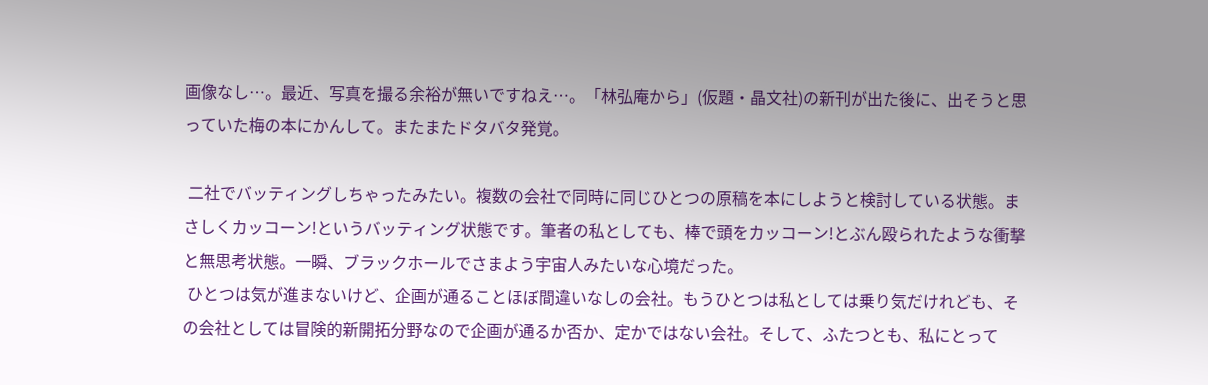画像なし…。最近、写真を撮る余裕が無いですねえ…。「林弘庵から」(仮題・晶文社)の新刊が出た後に、出そうと思っていた梅の本にかんして。またまたドタバタ発覚。

 二社でバッティングしちゃったみたい。複数の会社で同時に同じひとつの原稿を本にしようと検討している状態。まさしくカッコーン!というバッティング状態です。筆者の私としても、棒で頭をカッコーン!とぶん殴られたような衝撃と無思考状態。一瞬、ブラックホールでさまよう宇宙人みたいな心境だった。
 ひとつは気が進まないけど、企画が通ることほぼ間違いなしの会社。もうひとつは私としては乗り気だけれども、その会社としては冒険的新開拓分野なので企画が通るか否か、定かではない会社。そして、ふたつとも、私にとって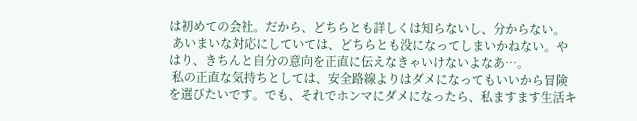は初めての会社。だから、どちらとも詳しくは知らないし、分からない。
 あいまいな対応にしていては、どちらとも没になってしまいかねない。やはり、きちんと自分の意向を正直に伝えなきゃいけないよなあ…。
 私の正直な気持ちとしては、安全路線よりはダメになってもいいから冒険を選びたいです。でも、それでホンマにダメになったら、私ますます生活キ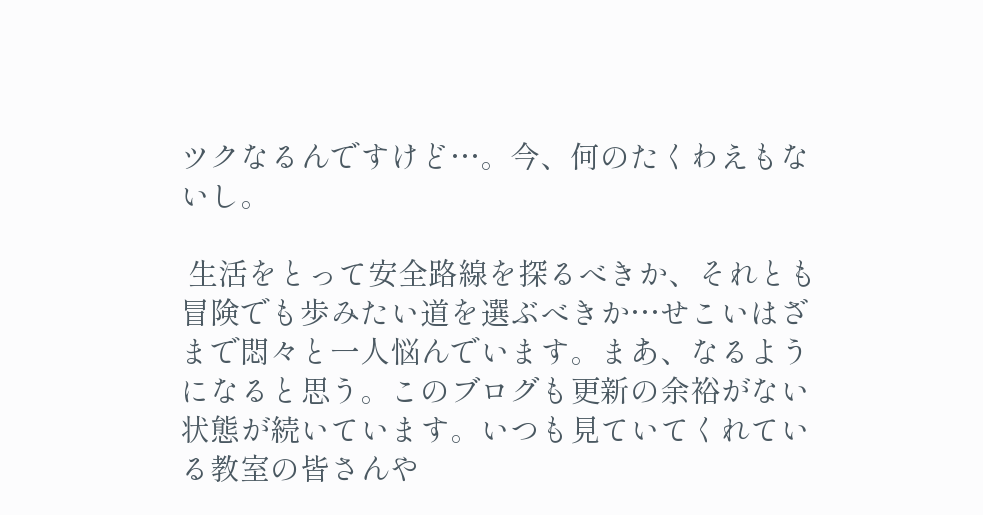ツクなるんですけど…。今、何のたくわえもないし。

 生活をとって安全路線を探るべきか、それとも冒険でも歩みたい道を選ぶべきか…せこいはざまで悶々と一人悩んでいます。まあ、なるようになると思う。このブログも更新の余裕がない状態が続いています。いつも見ていてくれている教室の皆さんや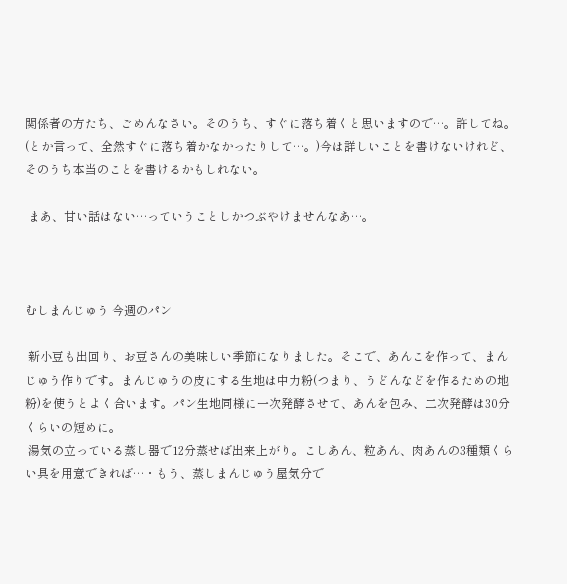関係者の方たち、ごめんなさい。そのうち、すぐに落ち着くと思いますので…。許してね。(とか言って、全然すぐに落ち着かなかったりして…。)今は詳しいことを書けないけれど、そのうち本当のことを書けるかもしれない。

 まあ、甘い話はない…っていうことしかつぶやけませんなあ…。



むしまんじゅう 今週のパン

 新小豆も出回り、お豆さんの美味しい季節になりました。そこで、あんこを作って、まんじゅう作りです。まんじゅうの皮にする生地は中力粉(つまり、うどんなどを作るための地粉)を使うとよく合います。パン生地同様に一次発酵させて、あんを包み、二次発酵は30分くらいの短めに。
 湯気の立っている蒸し器で12分蒸せば出来上がり。こしあん、粒あん、肉あんの3種類くらい具を用意できれば…・もう、蒸しまんじゅう屋気分で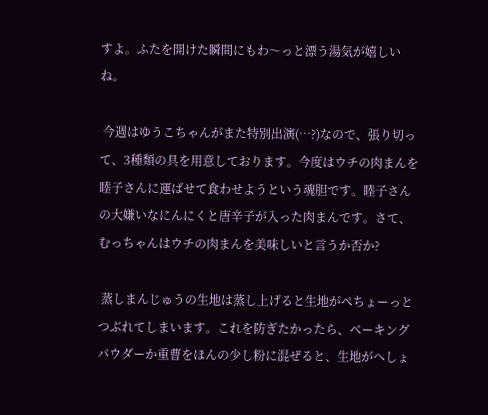すよ。ふたを開けた瞬間にもわ〜っと漂う湯気が嬉しいね。

 今週はゆうこちゃんがまた特別出演(…?)なので、張り切って、3種類の具を用意しております。今度はウチの肉まんを睦子さんに運ばせて食わせようという魂胆です。睦子さんの大嫌いなにんにくと唐辛子が入った肉まんです。さて、むっちゃんはウチの肉まんを美味しいと言うか否か?

 蒸しまんじゅうの生地は蒸し上げると生地がぺちょーっとつぶれてしまいます。これを防ぎたかったら、ベーキングパウダーか重曹をほんの少し粉に混ぜると、生地がへしょ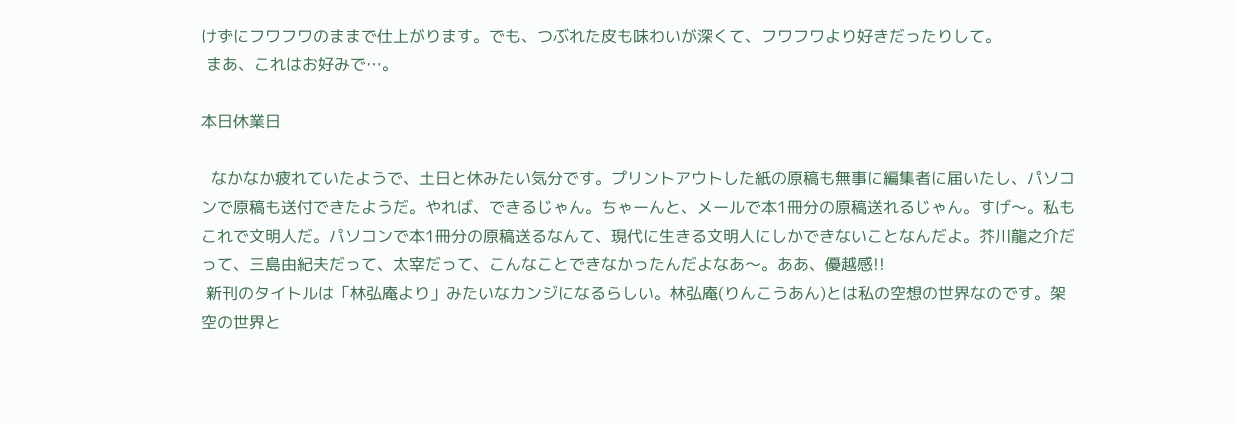けずにフワフワのままで仕上がります。でも、つぶれた皮も味わいが深くて、フワフワより好きだったりして。
 まあ、これはお好みで…。

本日休業日

  なかなか疲れていたようで、土日と休みたい気分です。プリントアウトした紙の原稿も無事に編集者に届いたし、パソコンで原稿も送付できたようだ。やれば、できるじゃん。ちゃーんと、メールで本1冊分の原稿送れるじゃん。すげ〜。私もこれで文明人だ。パソコンで本1冊分の原稿送るなんて、現代に生きる文明人にしかできないことなんだよ。芥川龍之介だって、三島由紀夫だって、太宰だって、こんなことできなかったんだよなあ〜。ああ、優越感!!
 新刊のタイトルは「林弘庵より」みたいなカンジになるらしい。林弘庵(りんこうあん)とは私の空想の世界なのです。架空の世界と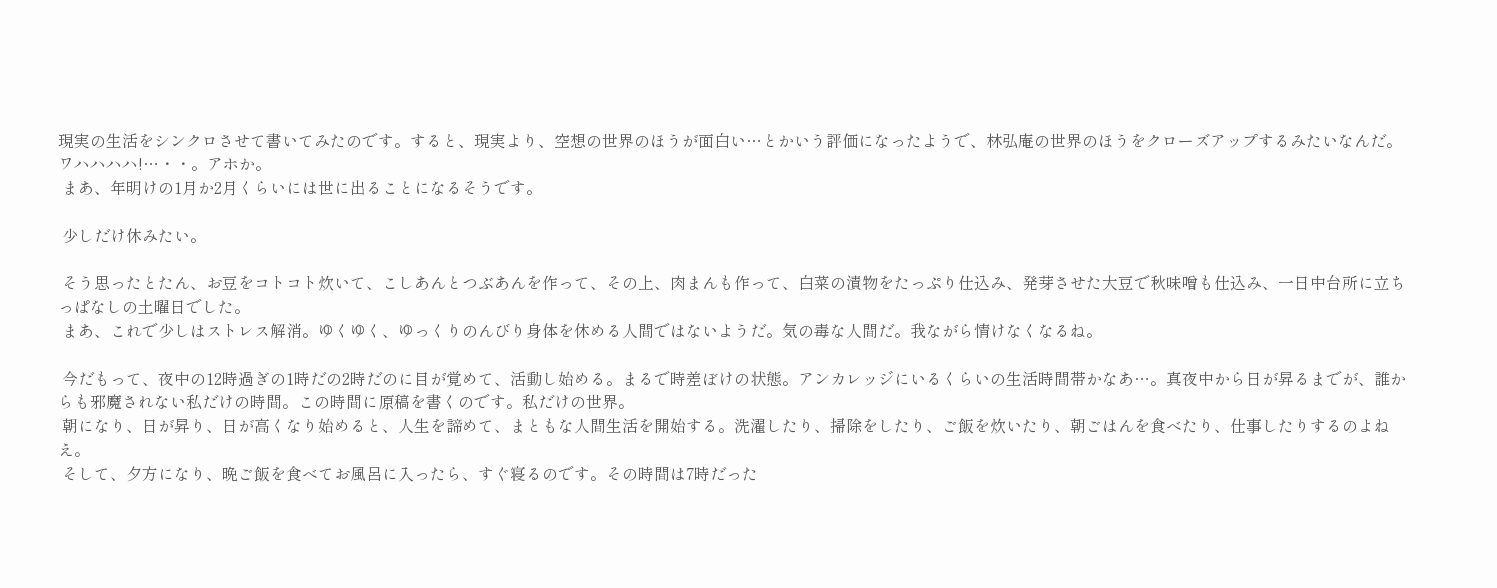現実の生活をシンクロさせて書いてみたのです。すると、現実より、空想の世界のほうが面白い…とかいう評価になったようで、林弘庵の世界のほうをクローズアップするみたいなんだ。ワハハハハ!…・・。アホか。
 まあ、年明けの1月か2月くらいには世に出ることになるそうです。

 少しだけ休みたい。

 そう思ったとたん、お豆をコトコト炊いて、こしあんとつぶあんを作って、その上、肉まんも作って、白菜の漬物をたっぷり仕込み、発芽させた大豆で秋味噌も仕込み、一日中台所に立ちっぱなしの土曜日でした。
 まあ、これで少しはストレス解消。ゆくゆく、ゆっくりのんびり身体を休める人間ではないようだ。気の毒な人間だ。我ながら情けなくなるね。

 今だもって、夜中の12時過ぎの1時だの2時だのに目が覚めて、活動し始める。まるで時差ぼけの状態。アンカレッジにいるくらいの生活時間帯かなあ…。真夜中から日が昇るまでが、誰からも邪魔されない私だけの時間。この時間に原稿を書くのです。私だけの世界。
 朝になり、日が昇り、日が高くなり始めると、人生を諦めて、まともな人間生活を開始する。洗濯したり、掃除をしたり、ご飯を炊いたり、朝ごはんを食べたり、仕事したりするのよねえ。
 そして、夕方になり、晩ご飯を食べてお風呂に入ったら、すぐ寝るのです。その時間は7時だった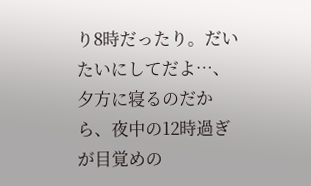り8時だったり。だいたいにしてだよ…、夕方に寝るのだから、夜中の12時過ぎが目覚めの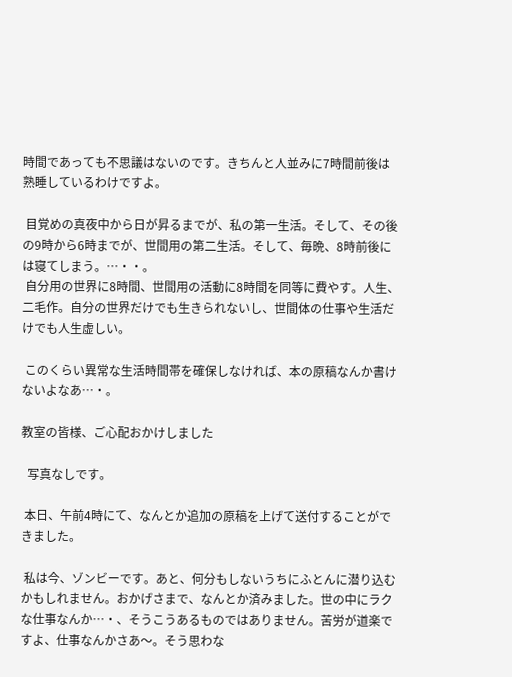時間であっても不思議はないのです。きちんと人並みに7時間前後は熟睡しているわけですよ。

 目覚めの真夜中から日が昇るまでが、私の第一生活。そして、その後の9時から6時までが、世間用の第二生活。そして、毎晩、8時前後には寝てしまう。…・・。
 自分用の世界に8時間、世間用の活動に8時間を同等に費やす。人生、二毛作。自分の世界だけでも生きられないし、世間体の仕事や生活だけでも人生虚しい。

 このくらい異常な生活時間帯を確保しなければ、本の原稿なんか書けないよなあ…・。

教室の皆様、ご心配おかけしました

  写真なしです。

 本日、午前4時にて、なんとか追加の原稿を上げて送付することができました。

 私は今、ゾンビーです。あと、何分もしないうちにふとんに潜り込むかもしれません。おかげさまで、なんとか済みました。世の中にラクな仕事なんか…・、そうこうあるものではありません。苦労が道楽ですよ、仕事なんかさあ〜。そう思わな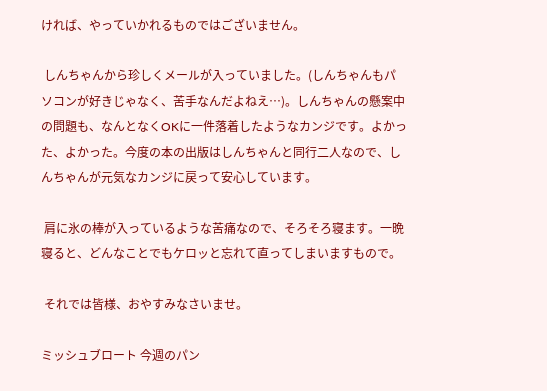ければ、やっていかれるものではございません。

 しんちゃんから珍しくメールが入っていました。(しんちゃんもパソコンが好きじゃなく、苦手なんだよねえ…)。しんちゃんの懸案中の問題も、なんとなくOKに一件落着したようなカンジです。よかった、よかった。今度の本の出版はしんちゃんと同行二人なので、しんちゃんが元気なカンジに戻って安心しています。

 肩に氷の棒が入っているような苦痛なので、そろそろ寝ます。一晩寝ると、どんなことでもケロッと忘れて直ってしまいますもので。

 それでは皆様、おやすみなさいませ。

ミッシュブロート 今週のパン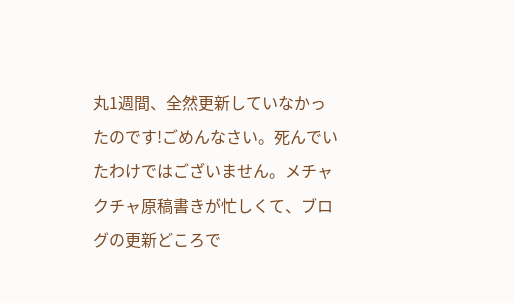丸1週間、全然更新していなかったのです!ごめんなさい。死んでいたわけではございません。メチャクチャ原稿書きが忙しくて、ブログの更新どころで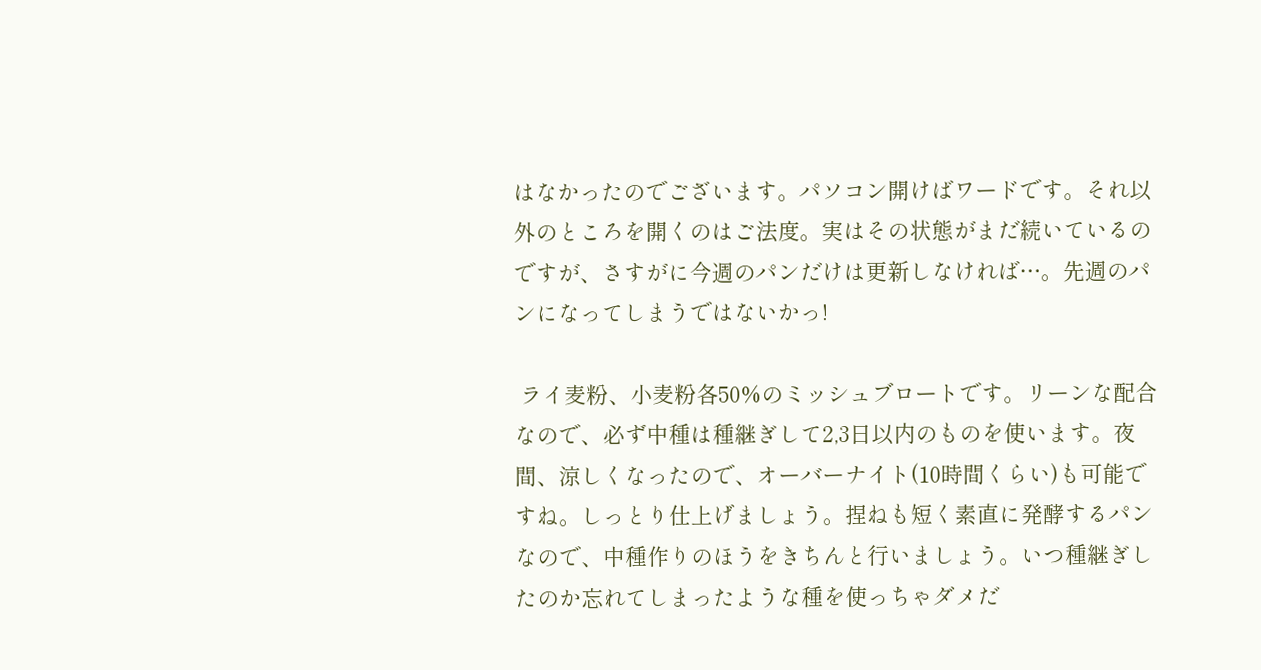はなかったのでございます。パソコン開けばワードです。それ以外のところを開くのはご法度。実はその状態がまだ続いているのですが、さすがに今週のパンだけは更新しなければ…。先週のパンになってしまうではないかっ!

 ライ麦粉、小麦粉各50%のミッシュブロートです。リーンな配合なので、必ず中種は種継ぎして2,3日以内のものを使います。夜間、涼しくなったので、オーバーナイト(10時間くらい)も可能ですね。しっとり仕上げましょう。捏ねも短く素直に発酵するパンなので、中種作りのほうをきちんと行いましょう。いつ種継ぎしたのか忘れてしまったような種を使っちゃダメだ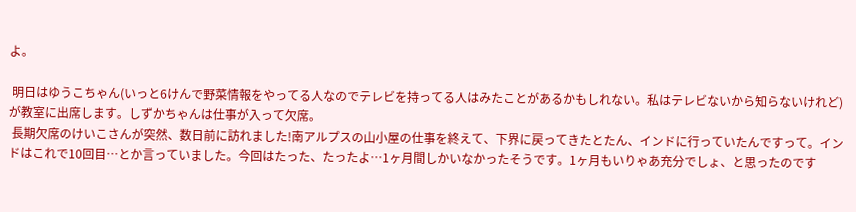よ。

 明日はゆうこちゃん(いっと6けんで野菜情報をやってる人なのでテレビを持ってる人はみたことがあるかもしれない。私はテレビないから知らないけれど)が教室に出席します。しずかちゃんは仕事が入って欠席。
 長期欠席のけいこさんが突然、数日前に訪れました!南アルプスの山小屋の仕事を終えて、下界に戻ってきたとたん、インドに行っていたんですって。インドはこれで10回目…とか言っていました。今回はたった、たったよ…1ヶ月間しかいなかったそうです。1ヶ月もいりゃあ充分でしょ、と思ったのです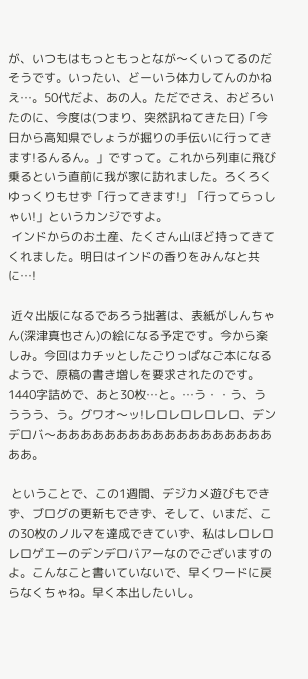が、いつもはもっともっとなが〜くいってるのだそうです。いったい、どーいう体力してんのかねえ…。50代だよ、あの人。ただでさえ、おどろいたのに、今度は(つまり、突然訊ねてきた日)「今日から高知県でしょうが掘りの手伝いに行ってきます!るんるん。」ですって。これから列車に飛び乗るという直前に我が家に訪れました。ろくろくゆっくりもせず「行ってきます!」「行ってらっしゃい!」というカンジですよ。
 インドからのお土産、たくさん山ほど持ってきてくれました。明日はインドの香りをみんなと共に…!

 近々出版になるであろう拙著は、表紙がしんちゃん(深津真也さん)の絵になる予定です。今から楽しみ。今回はカチッとしたごりっぱなご本になるようで、原稿の書き増しを要求されたのです。1440字詰めで、あと30枚…と。…う・・う、うううう、う。グワオ〜ッ!レロレロレロレロ、デンデロバ〜ああああああああああああああああああああ。

 ということで、この1週間、デジカメ遊びもできず、ブログの更新もできず、そして、いまだ、この30枚のノルマを達成できていず、私はレロレロレロゲエーのデンデロバアーなのでございますのよ。こんなこと書いていないで、早くワードに戻らなくちゃね。早く本出したいし。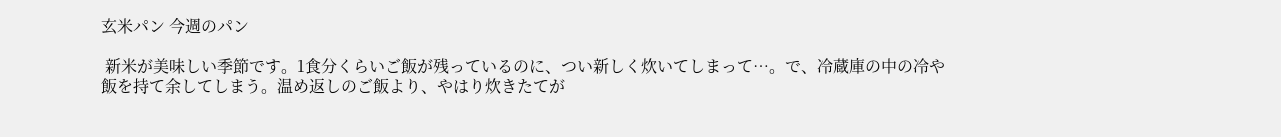玄米パン 今週のパン

 新米が美味しい季節です。1食分くらいご飯が残っているのに、つい新しく炊いてしまって…。で、冷蔵庫の中の冷や飯を持て余してしまう。温め返しのご飯より、やはり炊きたてが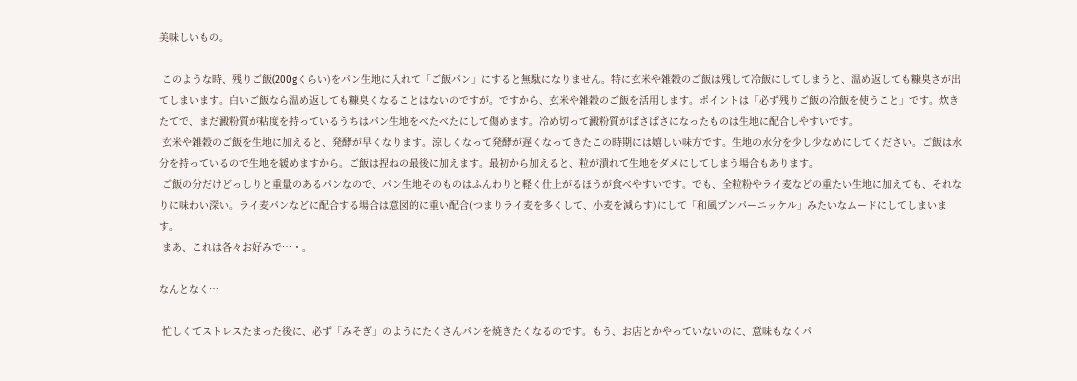美味しいもの。

 このような時、残りご飯(200gくらい)をパン生地に入れて「ご飯パン」にすると無駄になりません。特に玄米や雑穀のご飯は残して冷飯にしてしまうと、温め返しても糠臭さが出てしまいます。白いご飯なら温め返しても糠臭くなることはないのですが。ですから、玄米や雑穀のご飯を活用します。ポイントは「必ず残りご飯の冷飯を使うこと」です。炊きたてで、まだ澱粉質が粘度を持っているうちはパン生地をべたべたにして傷めます。冷め切って澱粉質がぱさぱさになったものは生地に配合しやすいです。
 玄米や雑穀のご飯を生地に加えると、発酵が早くなります。涼しくなって発酵が遅くなってきたこの時期には嬉しい味方です。生地の水分を少し少なめにしてください。ご飯は水分を持っているので生地を緩めますから。ご飯は捏ねの最後に加えます。最初から加えると、粒が潰れて生地をダメにしてしまう場合もあります。
 ご飯の分だけどっしりと重量のあるパンなので、パン生地そのものはふんわりと軽く仕上がるほうが食べやすいです。でも、全粒粉やライ麦などの重たい生地に加えても、それなりに味わい深い。ライ麦パンなどに配合する場合は意図的に重い配合(つまりライ麦を多くして、小麦を減らす)にして「和風プンパーニッケル」みたいなムードにしてしまいます。
 まあ、これは各々お好みで…・。

なんとなく…

 忙しくてストレスたまった後に、必ず「みそぎ」のようにたくさんパンを焼きたくなるのです。もう、お店とかやっていないのに、意味もなくパ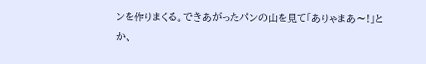ンを作りまくる。できあがったパンの山を見て「ありゃまあ〜!」とか、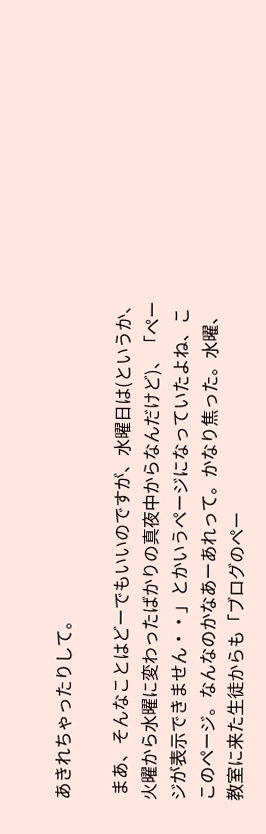あきれちゃったりして。

 まあ、そんなことはどーでもいいのですが、水曜日は(というか、火曜から水曜に変わったばかりの真夜中からなんだけど)、「ページが表示できません・・」とかいうページになっていたよね、ここのページ。なんなのかなあーあれって。かなり焦った。水曜、教室に来た生徒からも「ブログのペー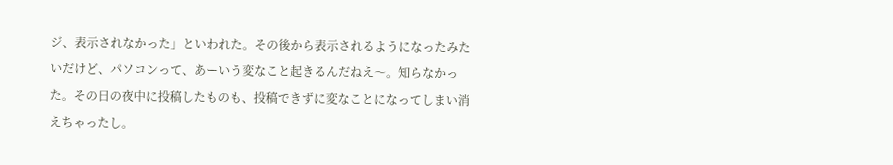ジ、表示されなかった」といわれた。その後から表示されるようになったみたいだけど、パソコンって、あーいう変なこと起きるんだねえ〜。知らなかった。その日の夜中に投稿したものも、投稿できずに変なことになってしまい消えちゃったし。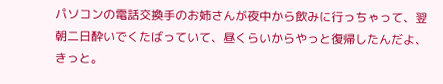パソコンの電話交換手のお姉さんが夜中から飲みに行っちゃって、翌朝二日酔いでくたばっていて、昼くらいからやっと復帰したんだよ、きっと。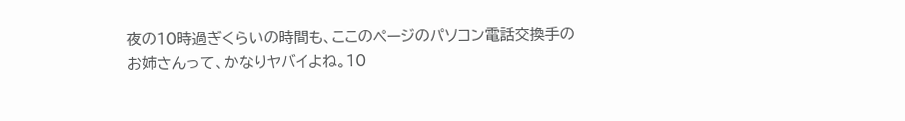夜の10時過ぎくらいの時間も、ここのページのパソコン電話交換手のお姉さんって、かなりヤバイよね。10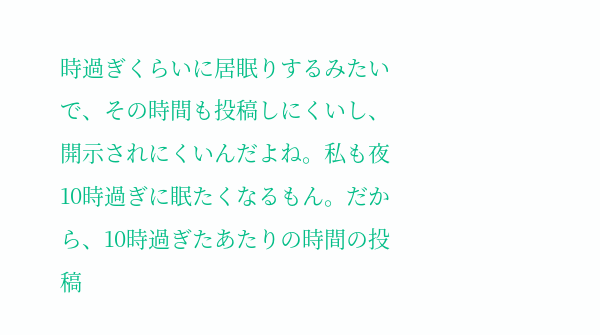時過ぎくらいに居眠りするみたいで、その時間も投稿しにくいし、開示されにくいんだよね。私も夜10時過ぎに眠たくなるもん。だから、10時過ぎたあたりの時間の投稿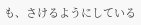も、さけるようにしている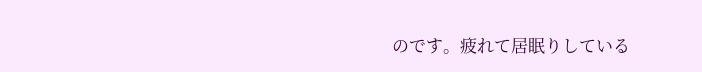のです。疲れて居眠りしている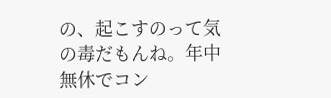の、起こすのって気の毒だもんね。年中無休でコン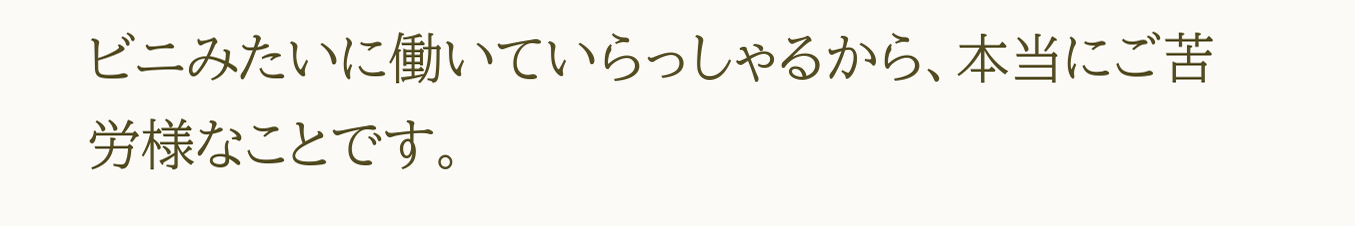ビニみたいに働いていらっしゃるから、本当にご苦労様なことです。